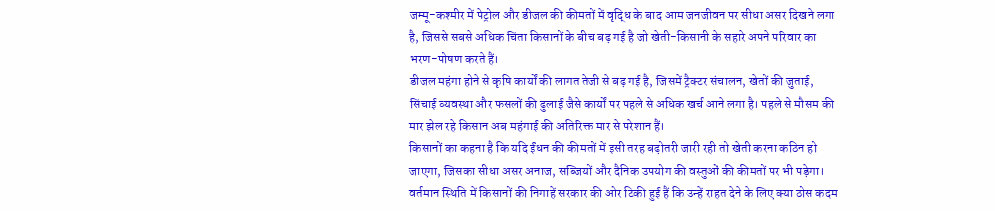जम्मू-कश्मीर में पेट्रोल और डीजल की कीमतों में वृद्धि के बाद आम जनजीवन पर सीधा असर दिखने लगा है, जिससे सबसे अधिक चिंता किसानों के बीच बढ़ गई है जो खेती-किसानी के सहारे अपने परिवार का भरण-पोषण करते हैं।
डीजल महंगा होने से कृषि कार्यों की लागत तेजी से बढ़ गई है, जिसमें ट्रैक्टर संचालन, खेतों की जुताई, सिंचाई व्यवस्था और फसलों की ढुलाई जैसे कार्यों पर पहले से अधिक खर्च आने लगा है। पहले से मौसम की मार झेल रहे किसान अब महंगाई की अतिरिक्त मार से परेशान हैं।
किसानों का कहना है कि यदि ईंधन की कीमतों में इसी तरह बढ़ोतरी जारी रही तो खेती करना कठिन हो जाएगा, जिसका सीधा असर अनाज, सब्जियों और दैनिक उपयोग की वस्तुओं की कीमतों पर भी पड़ेगा।
वर्तमान स्थिति में किसानों की निगाहें सरकार की ओर टिकी हुई हैं कि उन्हें राहत देने के लिए क्या ठोस कदम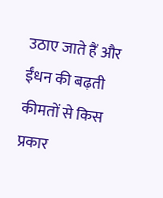उठाए जाते हैं और ईंधन की बढ़ती कीमतों से किस प्रकार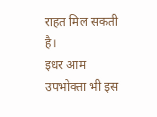राहत मिल सकती है।
इधर आम उपभोक्ता भी इस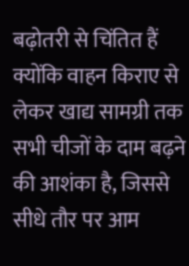बढ़ोतरी से चिंतित हैं क्योंकि वाहन किराए से लेकर खाद्य सामग्री तक सभी चीजों के दाम बढ़ने की आशंका है, जिससे सीधे तौर पर आम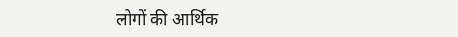लोगों की आर्थिक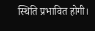स्थिति प्रभावित होगी।